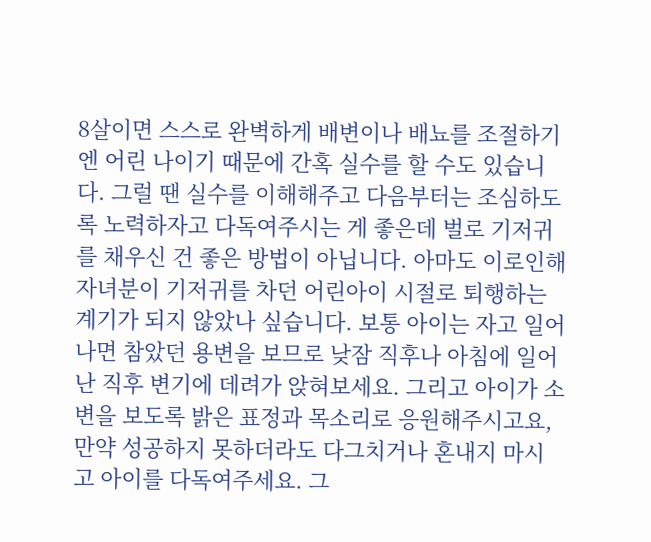8살이면 스스로 완벽하게 배변이나 배뇨를 조절하기엔 어린 나이기 때문에 간혹 실수를 할 수도 있습니다. 그럴 땐 실수를 이해해주고 다음부터는 조심하도록 노력하자고 다독여주시는 게 좋은데 벌로 기저귀를 채우신 건 좋은 방법이 아닙니다. 아마도 이로인해 자녀분이 기저귀를 차던 어린아이 시절로 퇴행하는 계기가 되지 않았나 싶습니다. 보통 아이는 자고 일어나면 참았던 용변을 보므로 낮잠 직후나 아침에 일어난 직후 변기에 데려가 앉혀보세요. 그리고 아이가 소변을 보도록 밝은 표정과 목소리로 응원해주시고요, 만약 성공하지 못하더라도 다그치거나 혼내지 마시고 아이를 다독여주세요. 그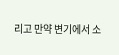리고 만약 변기에서 소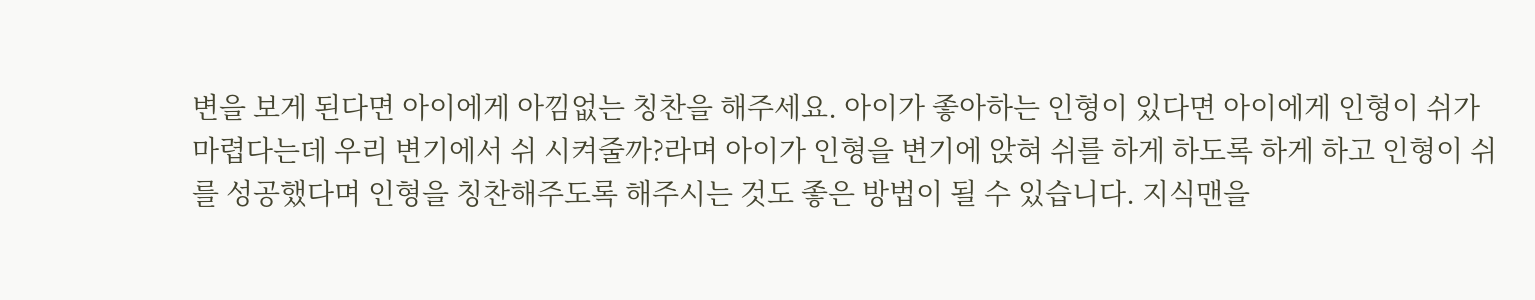변을 보게 된다면 아이에게 아낌없는 칭찬을 해주세요. 아이가 좋아하는 인형이 있다면 아이에게 인형이 쉬가 마렵다는데 우리 변기에서 쉬 시켜줄까?라며 아이가 인형을 변기에 앉혀 쉬를 하게 하도록 하게 하고 인형이 쉬를 성공했다며 인형을 칭찬해주도록 해주시는 것도 좋은 방법이 될 수 있습니다. 지식맨을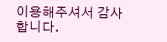이용해주셔서 감사합니다.